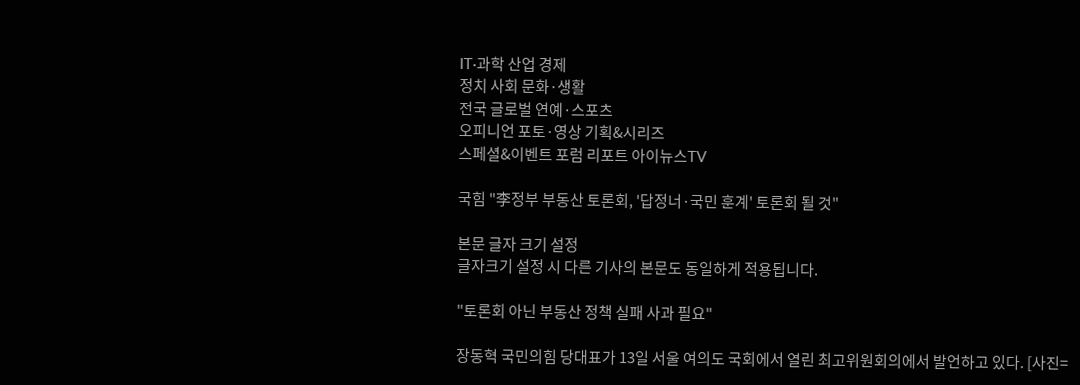IT·과학 산업 경제
정치 사회 문화·생활
전국 글로벌 연예·스포츠
오피니언 포토·영상 기획&시리즈
스페셜&이벤트 포럼 리포트 아이뉴스TV

국힘 "李정부 부동산 토론회, '답정너·국민 훈계' 토론회 될 것"

본문 글자 크기 설정
글자크기 설정 시 다른 기사의 본문도 동일하게 적용됩니다.

"토론회 아닌 부동산 정책 실패 사과 필요"

장동혁 국민의힘 당대표가 13일 서울 여의도 국회에서 열린 최고위원회의에서 발언하고 있다. [사진=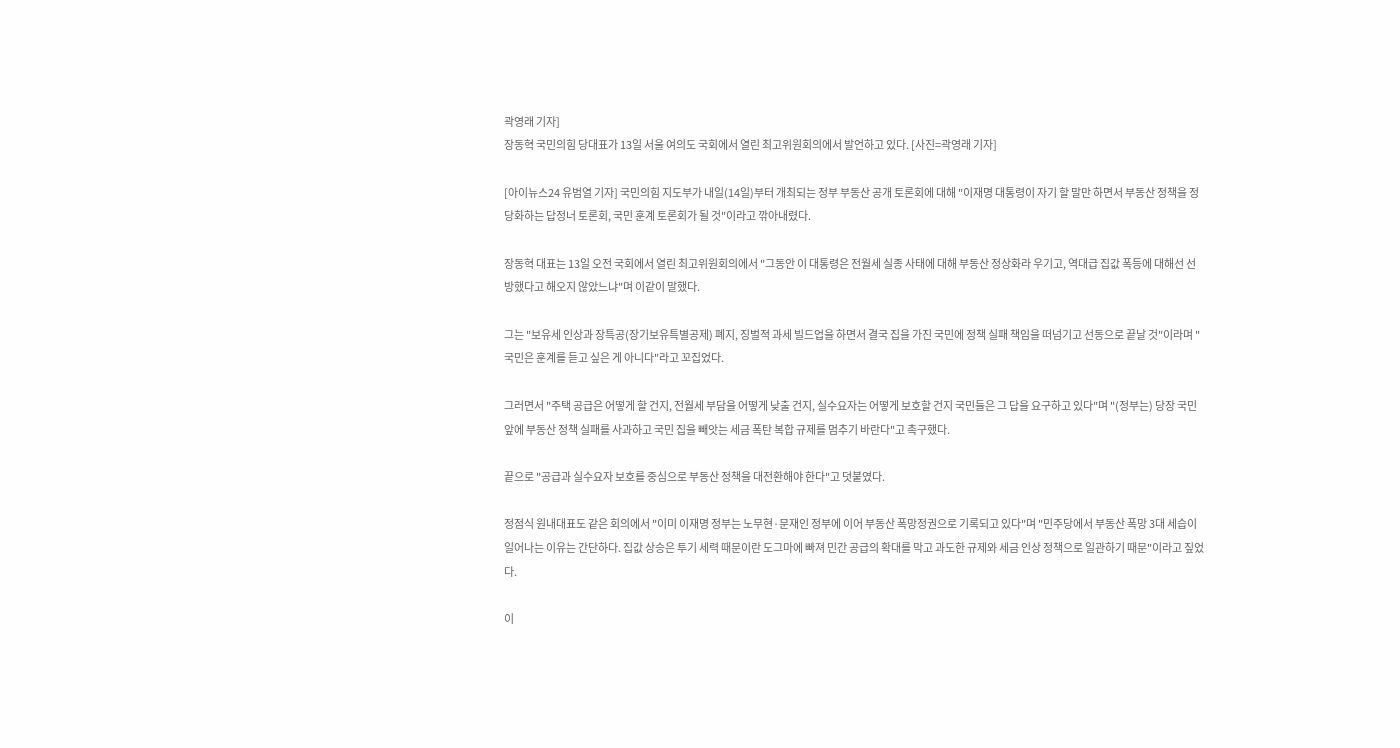곽영래 기자]
장동혁 국민의힘 당대표가 13일 서울 여의도 국회에서 열린 최고위원회의에서 발언하고 있다. [사진=곽영래 기자]

[아이뉴스24 유범열 기자] 국민의힘 지도부가 내일(14일)부터 개최되는 정부 부동산 공개 토론회에 대해 "이재명 대통령이 자기 할 말만 하면서 부동산 정책을 정당화하는 답정너 토론회, 국민 훈계 토론회가 될 것"이라고 깎아내렸다.

장동혁 대표는 13일 오전 국회에서 열린 최고위원회의에서 "그동안 이 대통령은 전월세 실종 사태에 대해 부동산 정상화라 우기고, 역대급 집값 폭등에 대해선 선방했다고 해오지 않았느냐"며 이같이 말했다.

그는 "보유세 인상과 장특공(장기보유특별공제) 폐지, 징벌적 과세 빌드업을 하면서 결국 집을 가진 국민에 정책 실패 책임을 떠넘기고 선동으로 끝날 것"이라며 "국민은 훈계를 듣고 싶은 게 아니다"라고 꼬집었다.

그러면서 "주택 공급은 어떻게 할 건지, 전월세 부담을 어떻게 낮출 건지, 실수요자는 어떻게 보호할 건지 국민들은 그 답을 요구하고 있다"며 "(정부는) 당장 국민 앞에 부동산 정책 실패를 사과하고 국민 집을 빼앗는 세금 폭탄 복합 규제를 멈추기 바란다"고 촉구했다.

끝으로 "공급과 실수요자 보호를 중심으로 부동산 정책을 대전환해야 한다"고 덧붙였다.

정점식 원내대표도 같은 회의에서 "이미 이재명 정부는 노무현·문재인 정부에 이어 부동산 폭망정권으로 기록되고 있다"며 "민주당에서 부동산 폭망 3대 세습이 일어나는 이유는 간단하다. 집값 상승은 투기 세력 때문이란 도그마에 빠져 민간 공급의 확대를 막고 과도한 규제와 세금 인상 정책으로 일관하기 때문"이라고 짚었다.

이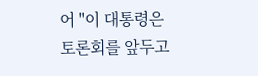어 "이 대통령은 토론회를 앞두고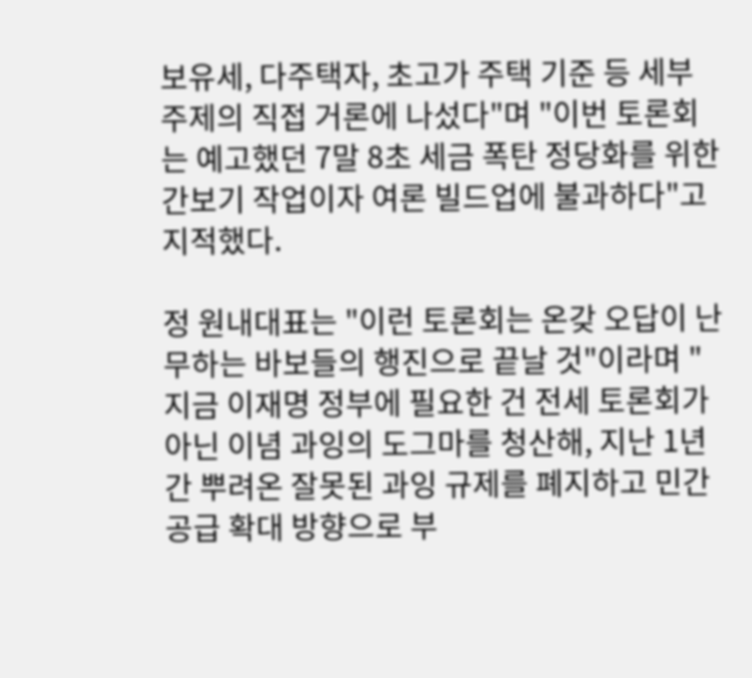보유세, 다주택자, 초고가 주택 기준 등 세부 주제의 직접 거론에 나섰다"며 "이번 토론회는 예고했던 7말 8초 세금 폭탄 정당화를 위한 간보기 작업이자 여론 빌드업에 불과하다"고 지적했다.

정 원내대표는 "이런 토론회는 온갖 오답이 난무하는 바보들의 행진으로 끝날 것"이라며 "지금 이재명 정부에 필요한 건 전세 토론회가 아닌 이념 과잉의 도그마를 청산해, 지난 1년 간 뿌려온 잘못된 과잉 규제를 폐지하고 민간 공급 확대 방향으로 부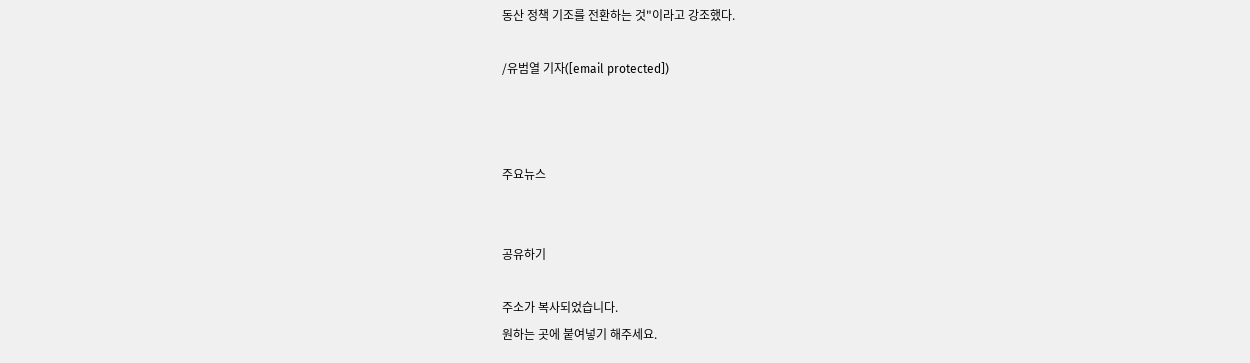동산 정책 기조를 전환하는 것"이라고 강조했다.

/유범열 기자([email protected])



주요뉴스


공유하기

주소가 복사되었습니다.
원하는 곳에 붙여넣기 해주세요.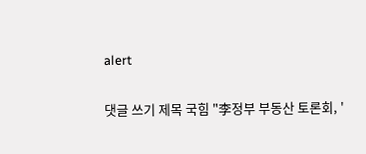alert

댓글 쓰기 제목 국힘 "李정부 부동산 토론회, '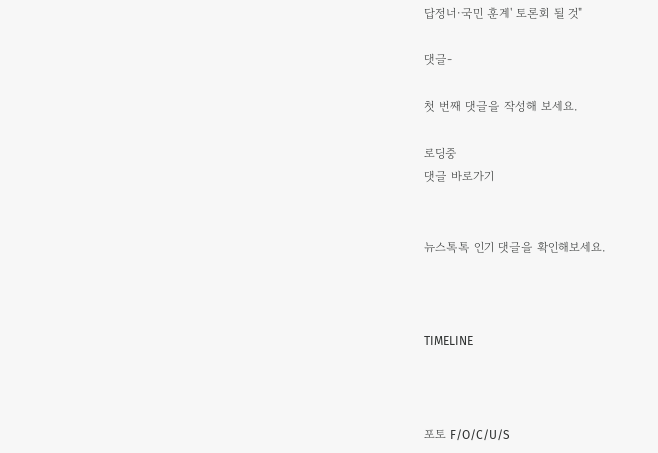답정너·국민 훈계' 토론회 될 것"

댓글-

첫 번째 댓글을 작성해 보세요.

로딩중
댓글 바로가기


뉴스톡톡 인기 댓글을 확인해보세요.



TIMELINE



포토 F/O/C/U/S